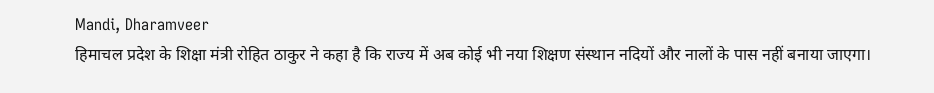Mandi, Dharamveer
हिमाचल प्रदेश के शिक्षा मंत्री रोहित ठाकुर ने कहा है कि राज्य में अब कोई भी नया शिक्षण संस्थान नदियों और नालों के पास नहीं बनाया जाएगा।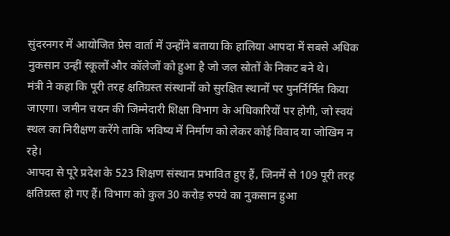सुंदरनगर में आयोजित प्रेस वार्ता में उन्होंने बताया कि हालिया आपदा में सबसे अधिक नुकसान उन्हीं स्कूलों और कॉलेजों को हुआ है जो जल स्रोतों के निकट बने थे।
मंत्री ने कहा कि पूरी तरह क्षतिग्रस्त संस्थानों को सुरक्षित स्थानों पर पुनर्निर्मित किया जाएगा। जमीन चयन की जिम्मेदारी शिक्षा विभाग के अधिकारियों पर होगी, जो स्वयं स्थल का निरीक्षण करेंगे ताकि भविष्य में निर्माण को लेकर कोई विवाद या जोखिम न रहे।
आपदा से पूरे प्रदेश के 523 शिक्षण संस्थान प्रभावित हुए हैं, जिनमें से 109 पूरी तरह क्षतिग्रस्त हो गए हैं। विभाग को कुल 30 करोड़ रुपये का नुकसान हुआ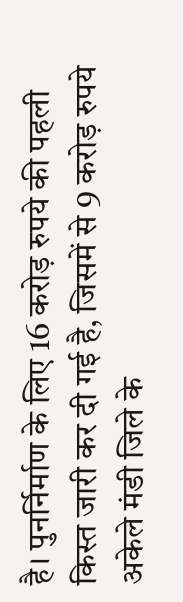है। पुनर्निर्माण के लिए 16 करोड़ रुपये की पहली किस्त जारी कर दी गई है, जिसमें से 9 करोड़ रुपये अकेले मंडी जिले के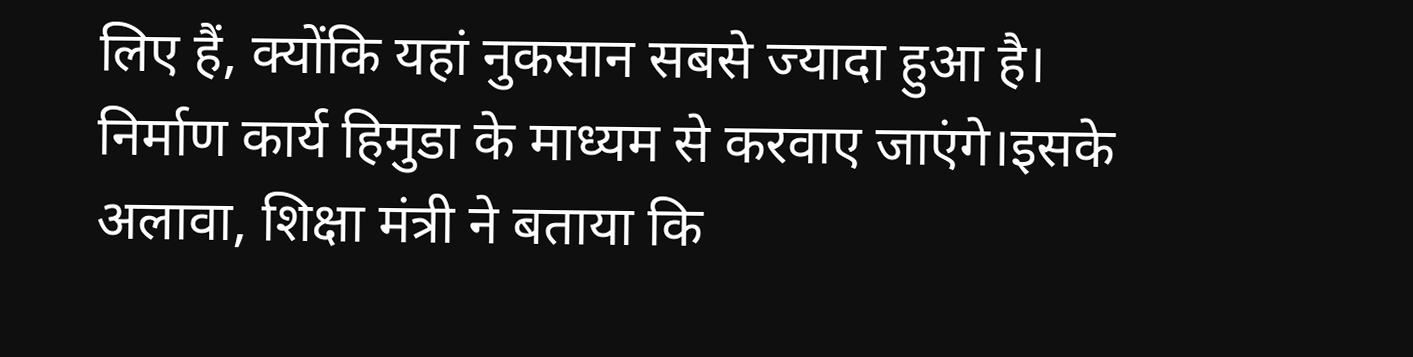लिए हैं, क्योंकि यहां नुकसान सबसे ज्यादा हुआ है। निर्माण कार्य हिमुडा के माध्यम से करवाए जाएंगे।इसके अलावा, शिक्षा मंत्री ने बताया कि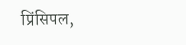प्रिंसिपल,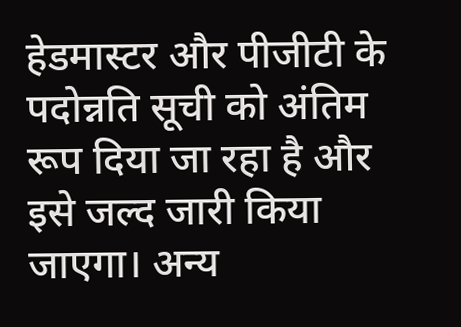हेडमास्टर और पीजीटी के पदोन्नति सूची को अंतिम रूप दिया जा रहा है और इसे जल्द जारी किया जाएगा। अन्य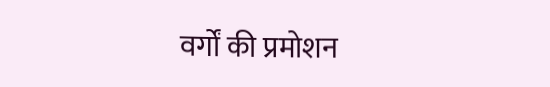वर्गों की प्रमोशन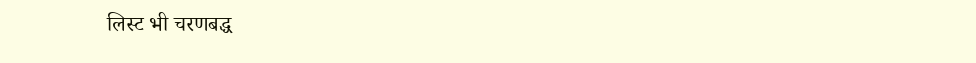लिस्ट भी चरणबद्ध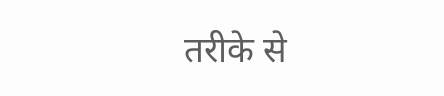तरीके से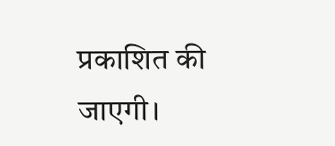प्रकाशित की जाएगी।